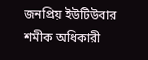জনপ্রিয় ইউটিউবার শমীক অধিকারী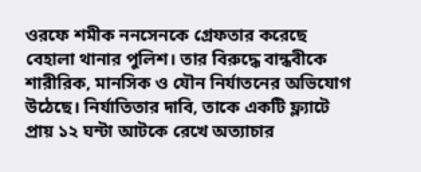ওরফে শমীক ননসেনকে গ্রেফতার করেছে বেহালা থানার পুলিশ। তার বিরুদ্ধে বান্ধবীকে শারীরিক, মানসিক ও যৌন নির্যাতনের অভিযোগ উঠেছে। নির্যাতিতার দাবি, তাকে একটি ফ্ল্যাটে প্রায় ১২ ঘন্টা আটকে রেখে অত্যাচার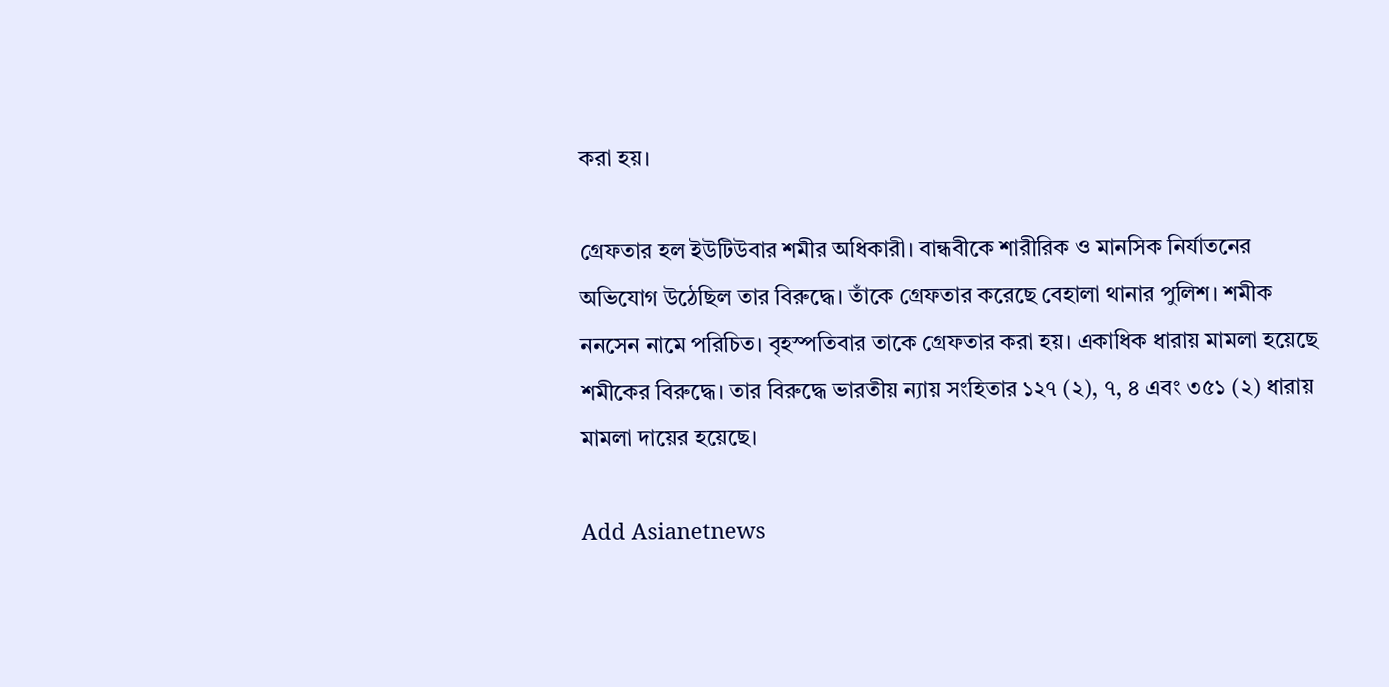করা হয়।

গ্রেফতার হল ইউটিউবার শমীর অধিকারী। বান্ধবীকে শারীরিক ও মানসিক নির্যাতনের অভিযোগ উঠেছিল তার বিরুদ্ধে। তাঁকে গ্রেফতার করেছে বেহালা থানার পুলিশ। শমীক ননসেন নামে পরিচিত। বৃহস্পতিবার তাকে গ্রেফতার করা হয়। একাধিক ধারায় মামলা হয়েছে শমীকের বিরুদ্ধে। তার বিরুদ্ধে ভারতীয় ন্যায় সংহিতার ১২৭ (২), ৭, ৪ এবং ৩৫১ (২) ধারায় মামলা দায়ের হয়েছে।

Add Asianetnews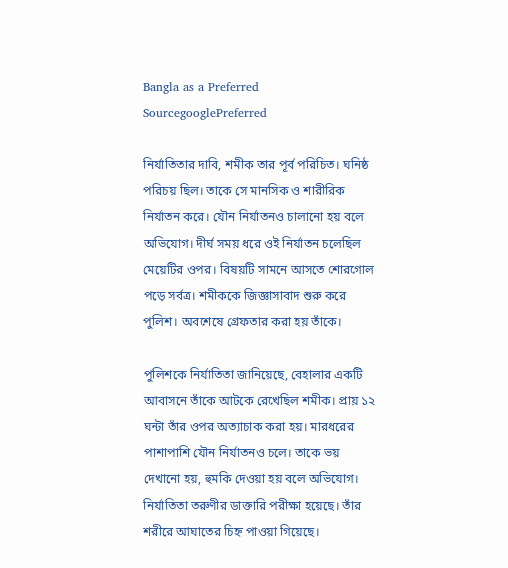Bangla as a Preferred SourcegooglePreferred

নির্যাতিতার দাবি, শমীক তার পূর্ব পরিচিত। ঘনিষ্ঠ পরিচয় ছিল। তাকে সে মানসিক ও শারীরিক নির্যাতন করে। যৌন নির্যাতনও চালানো হয় বলে অভিযোগ। দীর্ঘ সময় ধরে ওই নির্যাতন চলেছিল মেয়েটির ওপর। বিষয়টি সামনে আসতে শোরগোল পড়ে সর্বত্র। শমীককে জিজ্ঞাসাবাদ শুরু করে পুলিশ। অবশেষে গ্রেফতার করা হয় তাঁকে।

পুলিশকে নির্যাতিতা জানিয়েছে, বেহালার একটি আবাসনে তাঁকে আটকে রেখেছিল শমীক। প্রায় ১২ ঘন্টা তাঁর ওপর অত্যাচাক করা হয়। মারধরের পাশাপাশি যৌন নির্যাতনও চলে। তাকে ভয় দেখানো হয়, হুমকি দেওয়া হয় বলে অভিযোগ। নির্যাতিতা তরুণীর ডাক্তারি পরীক্ষা হয়েছে। তাঁর শরীরে আঘাতের চিহ্ন পাওয়া গিয়েছে।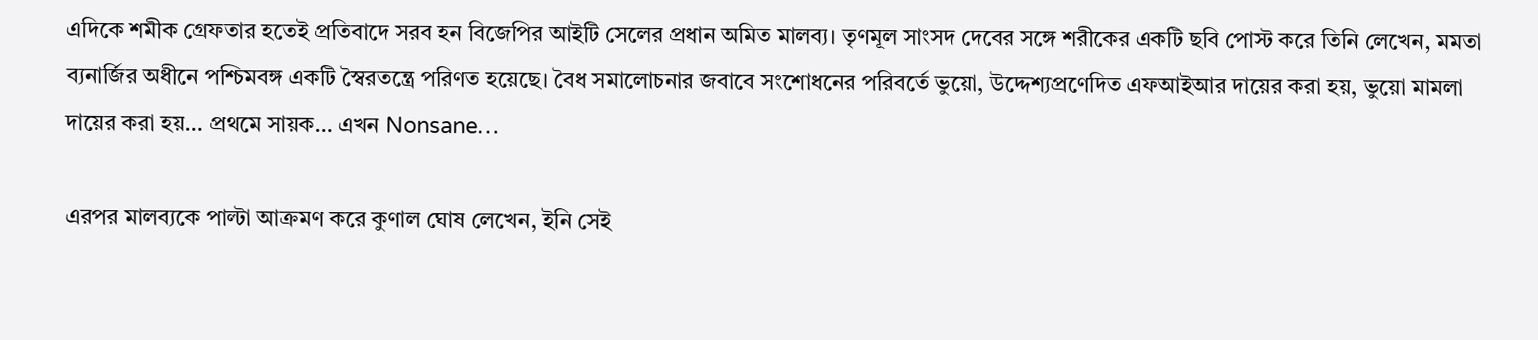এদিকে শমীক গ্রেফতার হতেই প্রতিবাদে সরব হন বিজেপির আইটি সেলের প্রধান অমিত মালব্য। তৃণমূল সাংসদ দেবের সঙ্গে শরীকের একটি ছবি পোস্ট করে তিনি লেখেন, মমতা ব্যনার্জির অধীনে পশ্চিমবঙ্গ একটি স্বৈরতন্ত্রে পরিণত হয়েছে। বৈধ সমালোচনার জবাবে সংশোধনের পরিবর্তে ভুয়ো, উদ্দেশ্যপ্রণেদিত এফআইআর দায়ের করা হয়, ভুয়ো মামলা দায়ের করা হয়… প্রথমে সায়ক… এখন Nonsane…

এরপর মালব্যকে পাল্টা আক্রমণ করে কুণাল ঘোষ লেখেন, ইনি সেই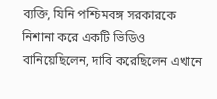ব্যক্তি, যিনি পশ্চিমবঙ্গ সরকারকে নিশানা করে একটি ভিডিও বানিয়েছিলেন, দাবি করেছিলেন এখানে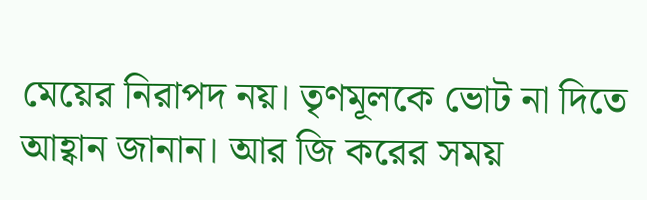মেয়ের নিরাপদ নয়। তৃণমূলকে ভোট না দিতে আহ্বান জানান। আর জি করের সময়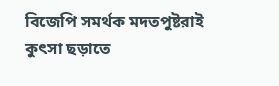বিজেপি সমর্থক মদতপুষ্টরাই কুৎসা ছড়াতে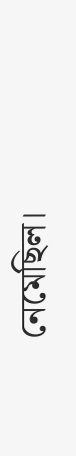নেমেছিল।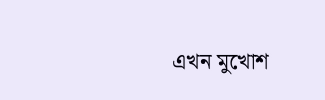এখন মুখোশ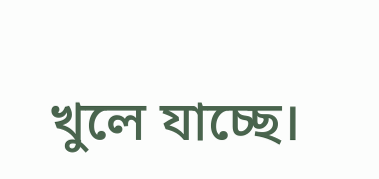খুলে যাচ্ছে।